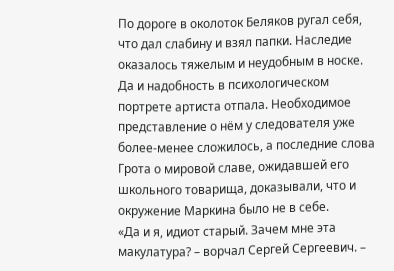По дороге в околоток Беляков ругал себя, что дал слабину и взял папки. Наследие оказалось тяжелым и неудобным в носке. Да и надобность в психологическом портрете артиста отпала. Необходимое представление о нём у следователя уже более-менее сложилось, а последние слова Грота о мировой славе, ожидавшей его школьного товарища, доказывали, что и окружение Маркина было не в себе.
«Да и я, идиот старый. Зачем мне эта макулатура? – ворчал Сергей Сергеевич. –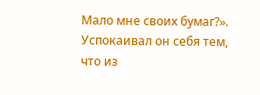Мало мне своих бумаг?».
Успокаивал он себя тем, что из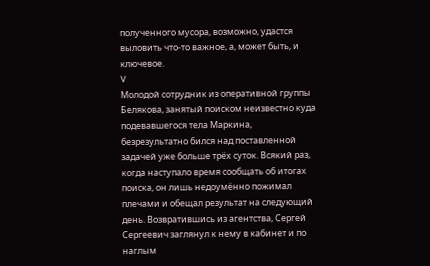полученного мусора, возможно, удастся выловить что-то важное, а, может быть, и ключевое.
V
Молодой сотрудник из оперативной группы Белякова, занятый поиском неизвестно куда подевавшегося тела Маркина, безрезультатно бился над поставленной задачей уже больше трёх суток. Всякий раз, когда наступало время сообщать об итогах поиска, он лишь недоумённо пожимал плечами и обещал результат на следующий день. Возвратившись из агентства, Сергей Сергеевич заглянул к нему в кабинет и по наглым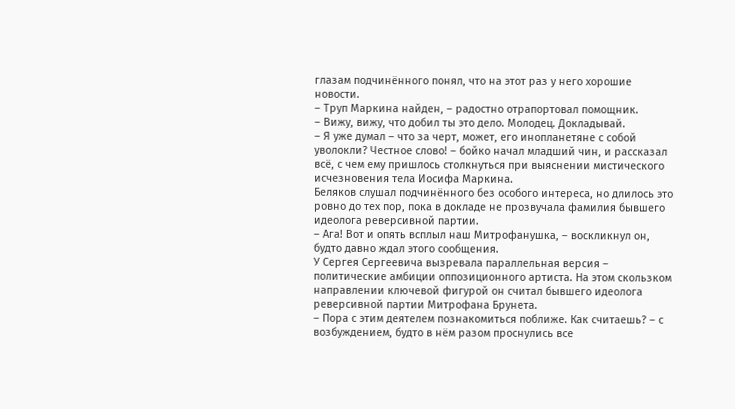глазам подчинённого понял, что на этот раз у него хорошие новости.
– Труп Маркина найден, – радостно отрапортовал помощник.
– Вижу, вижу, что добил ты это дело. Молодец. Докладывай.
– Я уже думал – что за черт, может, его инопланетяне с собой уволокли? Честное слово! – бойко начал младший чин, и рассказал всё, с чем ему пришлось столкнуться при выяснении мистического исчезновения тела Иосифа Маркина.
Беляков слушал подчинённого без особого интереса, но длилось это ровно до тех пор, пока в докладе не прозвучала фамилия бывшего идеолога реверсивной партии.
– Ага! Вот и опять всплыл наш Митрофанушка, – воскликнул он, будто давно ждал этого сообщения.
У Сергея Сергеевича вызревала параллельная версия – политические амбиции оппозиционного артиста. На этом скользком направлении ключевой фигурой он считал бывшего идеолога реверсивной партии Митрофана Брунета.
– Пора с этим деятелем познакомиться поближе. Как считаешь? – с возбуждением, будто в нём разом проснулись все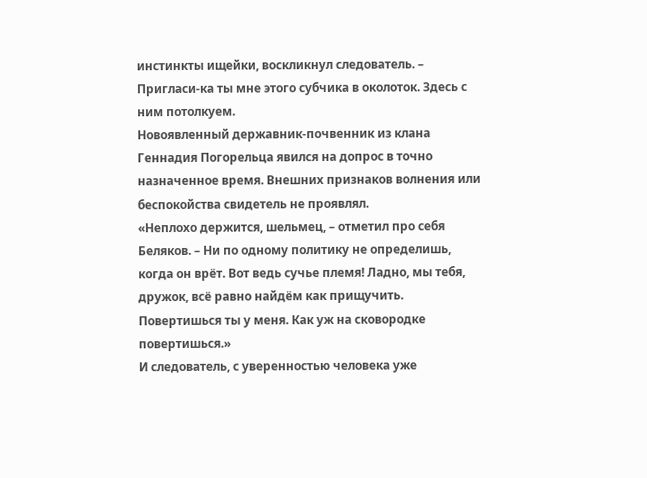инстинкты ищейки, воскликнул следователь. – Пригласи-ка ты мне этого субчика в околоток. Здесь с ним потолкуем.
Новоявленный державник-почвенник из клана Геннадия Погорельца явился на допрос в точно назначенное время. Внешних признаков волнения или беспокойства свидетель не проявлял.
«Неплохо держится, шельмец, – отметил про себя Беляков. – Ни по одному политику не определишь, когда он врёт. Вот ведь сучье племя! Ладно, мы тебя, дружок, всё равно найдём как прищучить. Повертишься ты у меня. Как уж на сковородке повертишься.»
И следователь, с уверенностью человека уже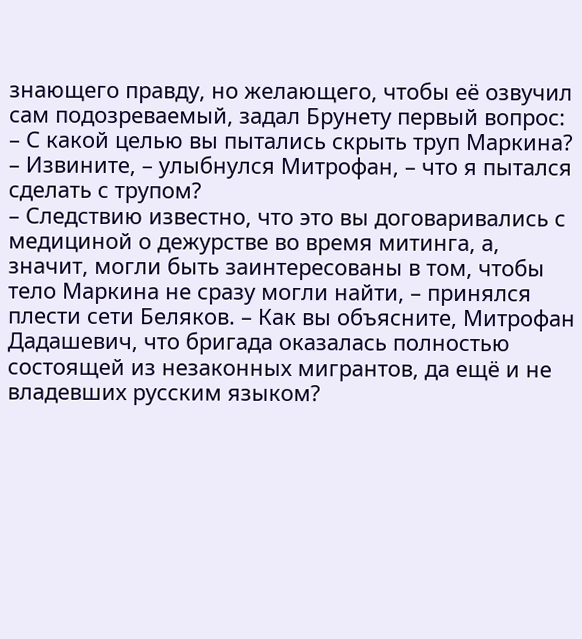знающего правду, но желающего, чтобы её озвучил сам подозреваемый, задал Брунету первый вопрос:
– С какой целью вы пытались скрыть труп Маркина?
– Извините, – улыбнулся Митрофан, – что я пытался сделать с трупом?
– Следствию известно, что это вы договаривались с медициной о дежурстве во время митинга, а, значит, могли быть заинтересованы в том, чтобы тело Маркина не сразу могли найти, – принялся плести сети Беляков. – Как вы объясните, Митрофан Дадашевич, что бригада оказалась полностью состоящей из незаконных мигрантов, да ещё и не владевших русским языком?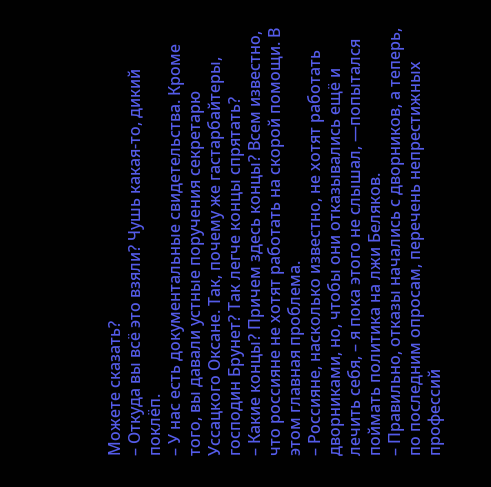Можете сказать?
– Откуда вы всё это взяли? Чушь какая-то, дикий поклёп.
– У нас есть документальные свидетельства. Кроме того, вы давали устные поручения секретарю Уссацкого Оксане. Так, почему же гастарбайтеры, господин Брунет? Так легче концы спрятать?
– Какие концы? Причем здесь концы? Всем известно, что россияне не хотят работать на скорой помощи. В этом главная проблема.
– Россияне, насколько известно, не хотят работать дворниками, но, чтобы они отказывались ещё и лечить себя, – я пока этого не слышал, —попытался поймать политика на лжи Беляков.
– Правильно, отказы начались с дворников, а теперь, по последним опросам, перечень непрестижных профессий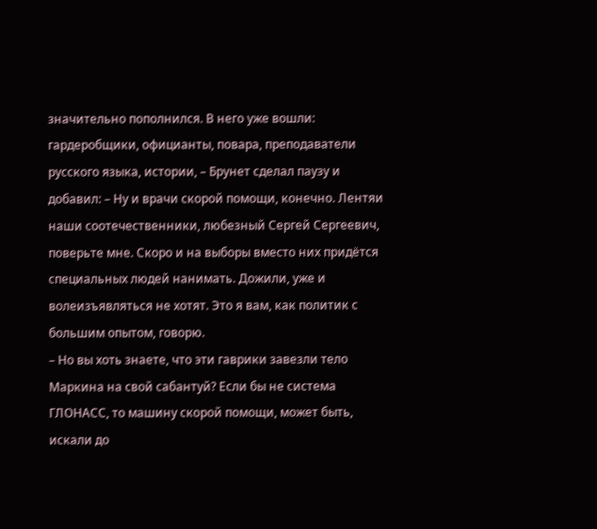значительно пополнился. В него уже вошли: гардеробщики, официанты, повара, преподаватели русского языка, истории, – Брунет сделал паузу и добавил: – Ну и врачи скорой помощи, конечно. Лентяи наши соотечественники, любезный Сергей Сергеевич, поверьте мне. Скоро и на выборы вместо них придётся специальных людей нанимать. Дожили, уже и волеизъявляться не хотят. Это я вам, как политик с большим опытом, говорю.
– Но вы хоть знаете, что эти гаврики завезли тело Маркина на свой сабантуй? Если бы не система ГЛОНАСС, то машину скорой помощи, может быть, искали до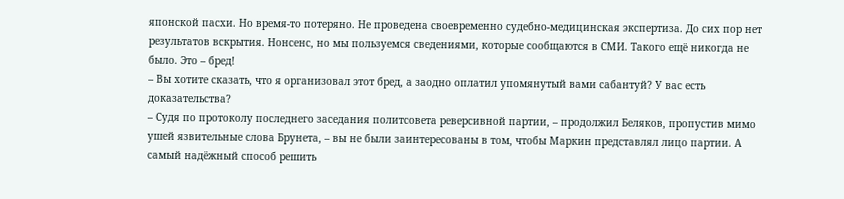японской пасхи. Но время-то потеряно. Не проведена своевременно судебно-медицинская экспертиза. До сих пор нет результатов вскрытия. Нонсенс, но мы пользуемся сведениями, которые сообщаются в СМИ. Такого ещё никогда не было. Это – бред!
– Вы хотите сказать, что я организовал этот бред, а заодно оплатил упомянутый вами сабантуй? У вас есть доказательства?
– Судя по протоколу последнего заседания политсовета реверсивной партии, – продолжил Беляков, пропустив мимо ушей язвительные слова Брунета, – вы не были заинтересованы в том, чтобы Маркин представлял лицо партии. А самый надёжный способ решить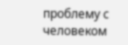проблему с человеком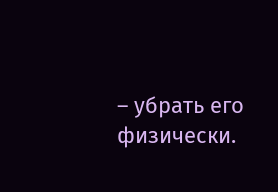– убрать его физически.